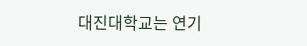대진대학교는 연기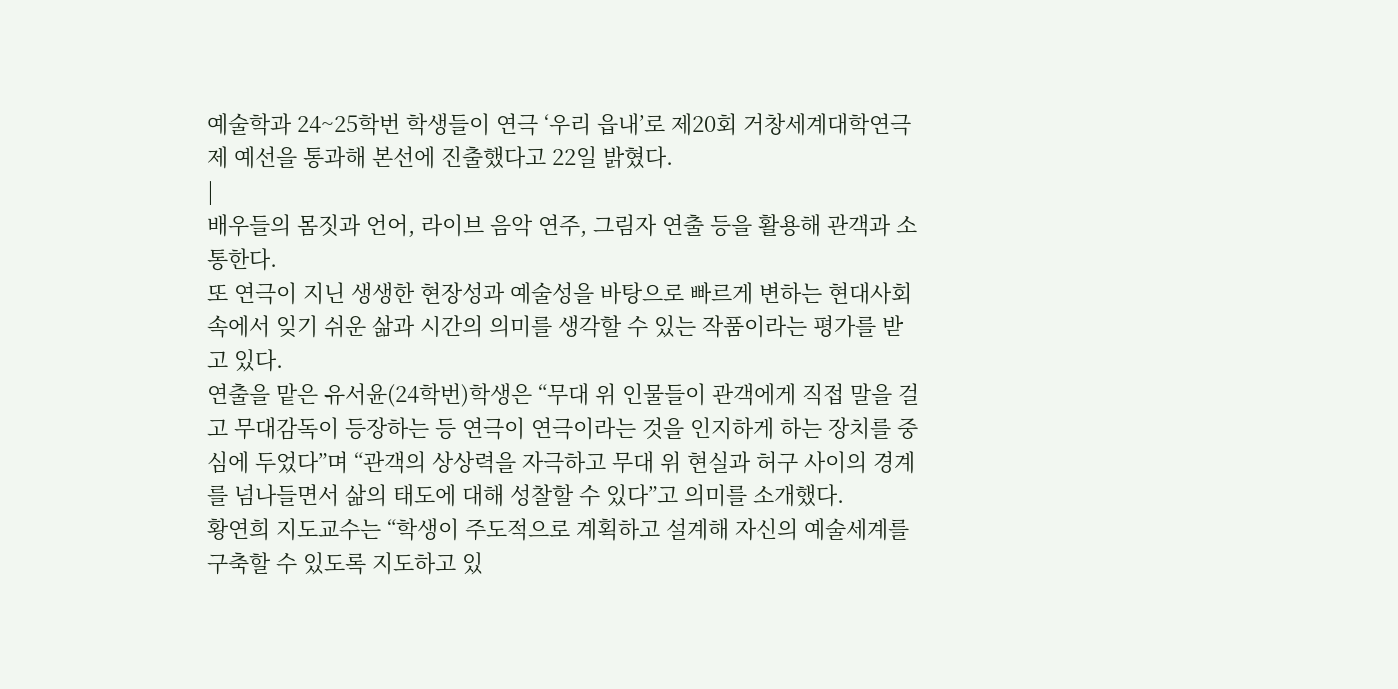예술학과 24~25학번 학생들이 연극 ‘우리 읍내’로 제20회 거창세계대학연극제 예선을 통과해 본선에 진출했다고 22일 밝혔다.
|
배우들의 몸짓과 언어, 라이브 음악 연주, 그림자 연출 등을 활용해 관객과 소통한다.
또 연극이 지닌 생생한 현장성과 예술성을 바탕으로 빠르게 변하는 현대사회 속에서 잊기 쉬운 삶과 시간의 의미를 생각할 수 있는 작품이라는 평가를 받고 있다.
연출을 맡은 유서윤(24학번)학생은 “무대 위 인물들이 관객에게 직접 말을 걸고 무대감독이 등장하는 등 연극이 연극이라는 것을 인지하게 하는 장치를 중심에 두었다”며 “관객의 상상력을 자극하고 무대 위 현실과 허구 사이의 경계를 넘나들면서 삶의 태도에 대해 성찰할 수 있다”고 의미를 소개했다.
황연희 지도교수는 “학생이 주도적으로 계획하고 설계해 자신의 예술세계를 구축할 수 있도록 지도하고 있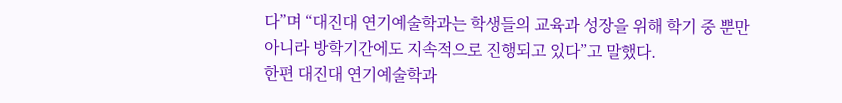다”며 “대진대 연기예술학과는 학생들의 교육과 성장을 위해 학기 중 뿐만 아니라 방학기간에도 지속적으로 진행되고 있다”고 말했다.
한편 대진대 연기예술학과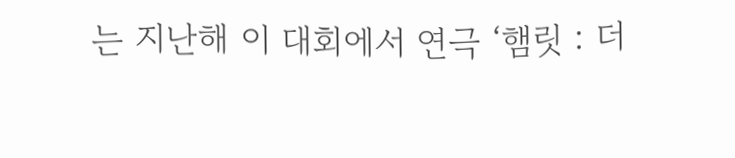는 지난해 이 대회에서 연극 ‘햄릿 : 더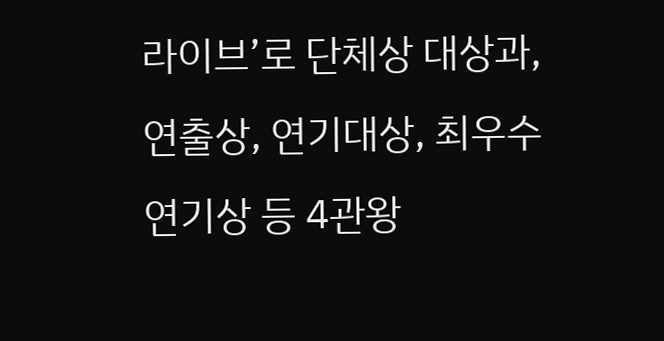라이브’로 단체상 대상과, 연출상, 연기대상, 최우수 연기상 등 4관왕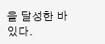을 달성한 바 있다.